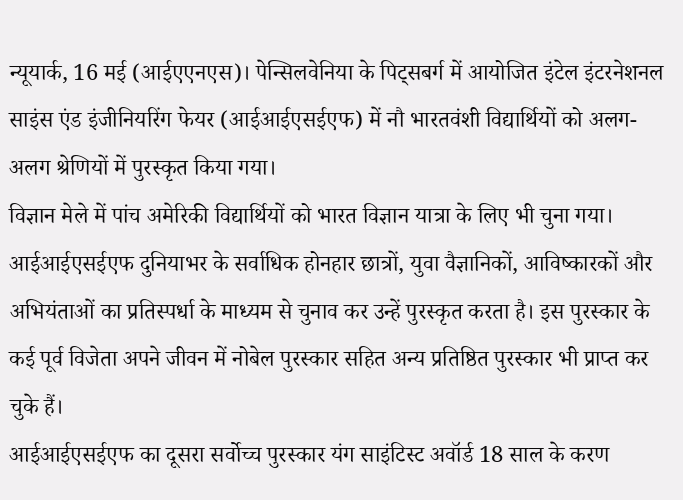न्यूयार्क, 16 मई (आईएएनएस)। पेन्सिलवेनिया के पिट्सबर्ग में आयोजित इंटेल इंटरनेशनल साइंस एंड इंजीनियरिंग फेयर (आईआईएसईएफ) में नौ भारतवंशी विद्यार्थियों को अलग-अलग श्रेणियों में पुरस्कृत किया गया।
विज्ञान मेले में पांच अमेरिकी विद्यार्थियों को भारत विज्ञान यात्रा के लिए भी चुना गया।
आईआईएसईएफ दुनियाभर के सर्वाधिक होनहार छात्रों, युवा वैज्ञानिकों, आविष्कारकों और अभियंताओं का प्रतिस्पर्धा के माध्यम से चुनाव कर उन्हें पुरस्कृत करता है। इस पुरस्कार के कई पूर्व विजेता अपने जीवन में नोबेल पुरस्कार सहित अन्य प्रतिष्ठित पुरस्कार भी प्राप्त कर चुके हैं।
आईआईएसईएफ का दूसरा सर्वोच्च पुरस्कार यंग साइंटिस्ट अवॉर्ड 18 साल के करण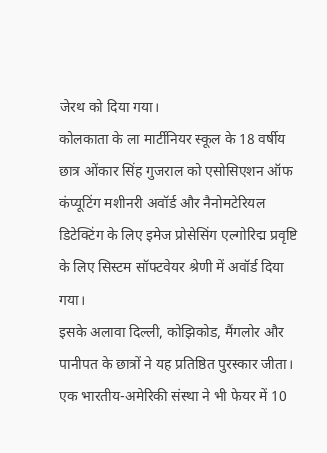जेरथ को दिया गया।
कोलकाता के ला मार्टीनियर स्कूल के 18 वर्षीय छात्र ओंकार सिंह गुजराल को एसोसिएशन ऑफ कंप्यूटिंग मशीनरी अवॉर्ड और नैनोमटेरियल डिटेक्टिंग के लिए इमेज प्रोसेसिंग एल्गोरिद्म प्रवृष्टि के लिए सिस्टम सॉफ्टवेयर श्रेणी में अवॉर्ड दिया गया।
इसके अलावा दिल्ली, कोझिकोड, मैंगलोर और पानीपत के छात्रों ने यह प्रतिष्ठित पुरस्कार जीता।
एक भारतीय-अमेरिकी संस्था ने भी फेयर में 10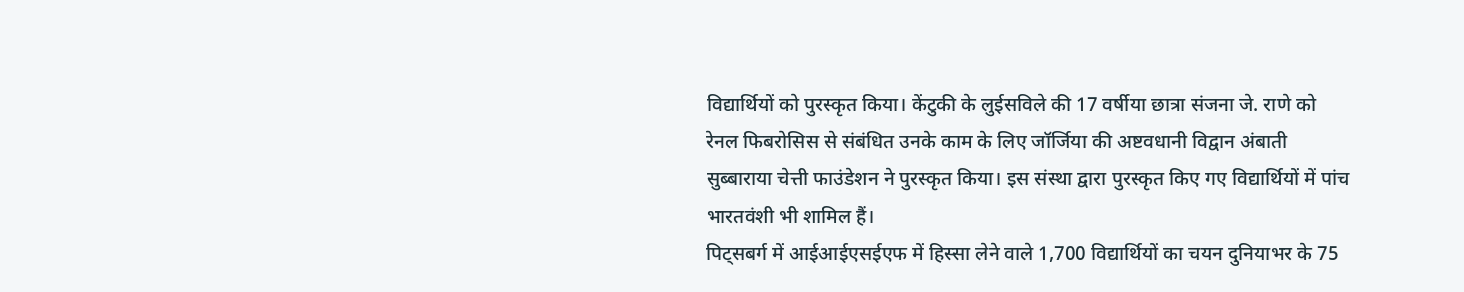विद्यार्थियों को पुरस्कृत किया। केंटुकी के लुईसविले की 17 वर्षीया छात्रा संजना जे. राणे को रेनल फिबरोसिस से संबंधित उनके काम के लिए जॉर्जिया की अष्टवधानी विद्वान अंबाती सुब्बाराया चेत्ती फाउंडेशन ने पुरस्कृत किया। इस संस्था द्वारा पुरस्कृत किए गए विद्यार्थियों में पांच भारतवंशी भी शामिल हैं।
पिट्सबर्ग में आईआईएसईएफ में हिस्सा लेने वाले 1,700 विद्यार्थियों का चयन दुनियाभर के 75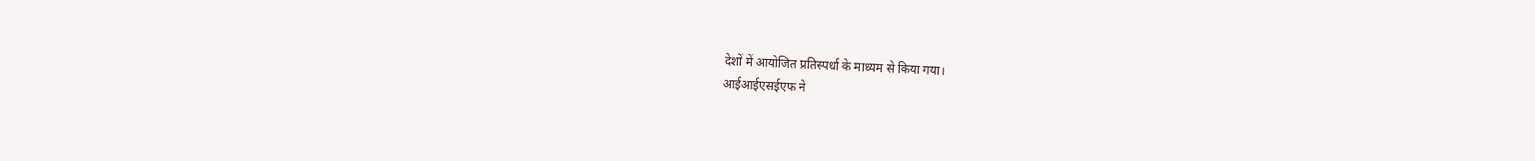देशों में आयोजित प्रतिस्पर्धा के माध्यम से किया गया।
आईआईएसईएफ ने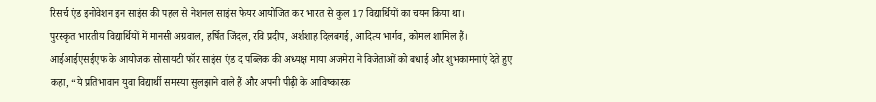रिसर्च एंड इनोवेशन इन साइंस की पहल से नेशनल साइंस फेयर आयोजित कर भारत से कुल 17 विद्यार्थियों का चयन किया था।
पुरस्कृत भारतीय विद्यार्थियों में मानसी अग्रवाल, हर्षित जिंदल, रवि प्रदीप, अर्शशाह दिलबगई, आदित्य भार्गव, कोमल शामिल हैं।
आईआईएसईएफ के आयोजक सोसायटी फॉर साइंस एंड द पब्लिक की अध्यक्ष माया अजमेरा ने विजेताओं को बधाई और शुभकामनाएं देते हुए कहा, “ये प्रतिभावान युवा विद्यार्थी समस्या सुलझाने वाले हैं और अपनी पीढ़ी के आविष्कारक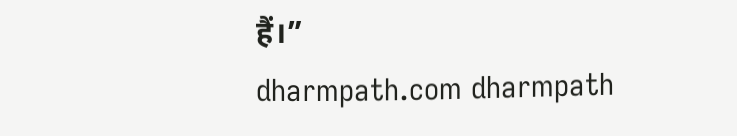हैं।”
dharmpath.com dharmpath